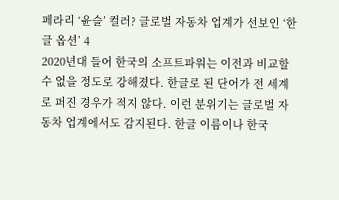페라리 ‘윤슬’ 컬러? 글로벌 자동차 업계가 선보인 ‘한글 옵션’ 4
2020년대 들어 한국의 소프트파워는 이전과 비교할 수 없을 정도로 강해졌다. 한글로 된 단어가 전 세계로 퍼진 경우가 적지 않다. 이런 분위기는 글로벌 자동차 업계에서도 감지된다. 한글 이름이나 한국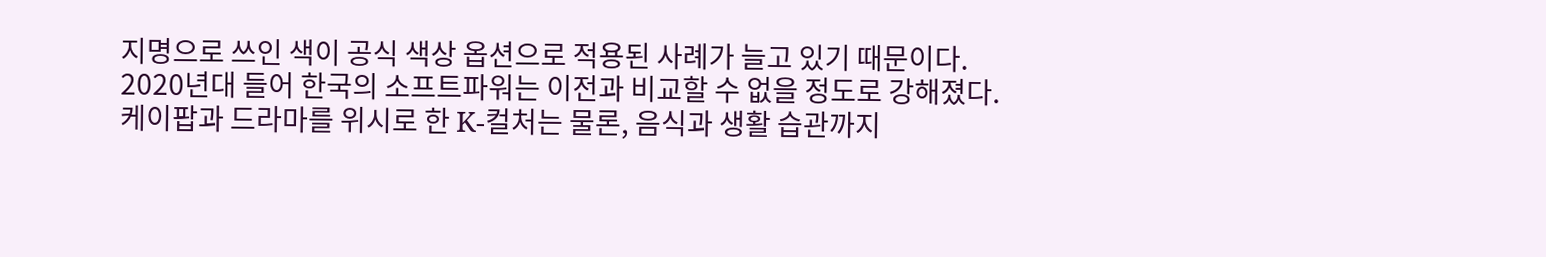지명으로 쓰인 색이 공식 색상 옵션으로 적용된 사례가 늘고 있기 때문이다.
2020년대 들어 한국의 소프트파워는 이전과 비교할 수 없을 정도로 강해졌다. 케이팝과 드라마를 위시로 한 K-컬처는 물론, 음식과 생활 습관까지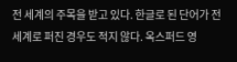전 세계의 주목을 받고 있다. 한글로 된 단어가 전 세계로 퍼진 경우도 적지 않다. 옥스퍼드 영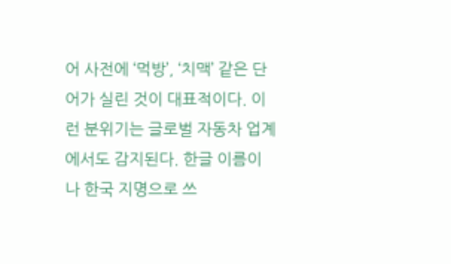어 사전에 ‘먹방’, ‘치맥’ 같은 단어가 실린 것이 대표적이다. 이런 분위기는 글로벌 자동차 업계에서도 감지된다. 한글 이름이나 한국 지명으로 쓰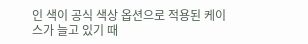인 색이 공식 색상 옵션으로 적용된 케이스가 늘고 있기 때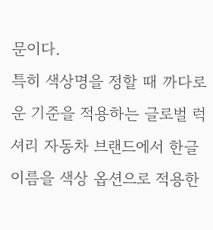문이다.
특히 색상명을 정할 때 까다로운 기준을 적용하는 글로벌 럭셔리 자동차 브랜드에서 한글 이름을 색상 옵션으로 적용한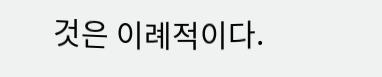것은 이례적이다.